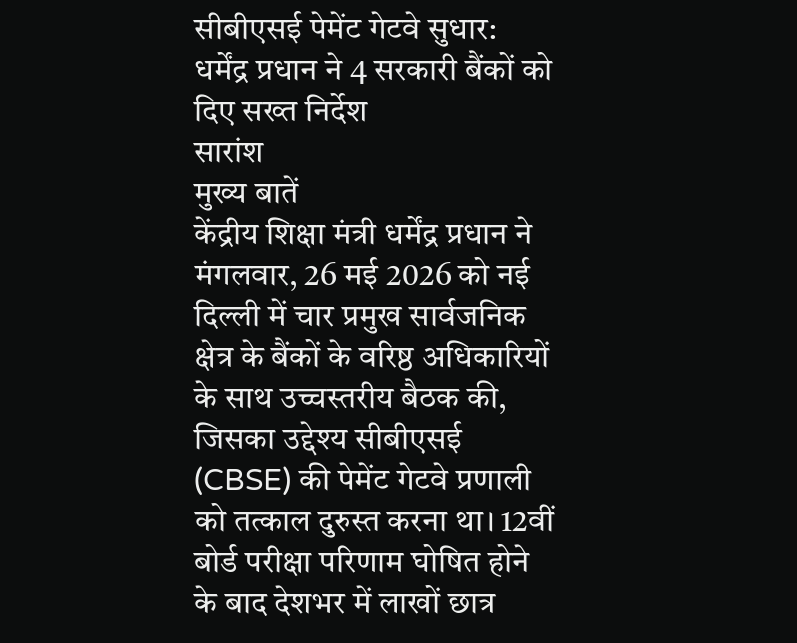सीबीएसई पेमेंट गेटवे सुधार: धर्मेंद्र प्रधान ने 4 सरकारी बैंकों को दिए सख्त निर्देश
सारांश
मुख्य बातें
केंद्रीय शिक्षा मंत्री धर्मेंद्र प्रधान ने मंगलवार, 26 मई 2026 को नई दिल्ली में चार प्रमुख सार्वजनिक क्षेत्र के बैंकों के वरिष्ठ अधिकारियों के साथ उच्चस्तरीय बैठक की, जिसका उद्देश्य सीबीएसई (CBSE) की पेमेंट गेटवे प्रणाली को तत्काल दुरुस्त करना था। 12वीं बोर्ड परीक्षा परिणाम घोषित होने के बाद देशभर में लाखों छात्र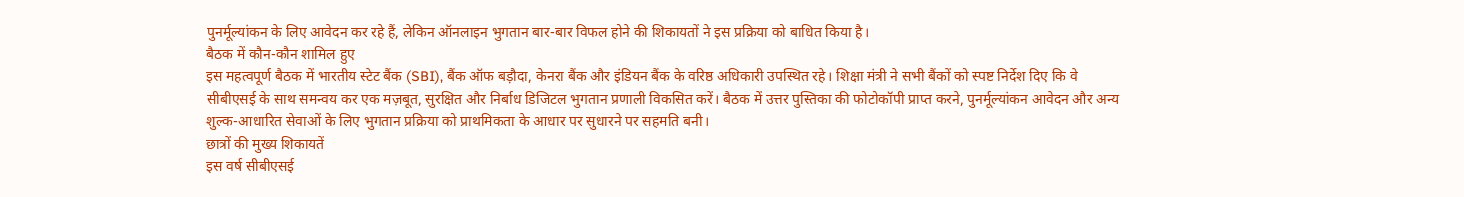पुनर्मूल्यांकन के लिए आवेदन कर रहे हैं, लेकिन ऑनलाइन भुगतान बार-बार विफल होने की शिकायतों ने इस प्रक्रिया को बाधित किया है।
बैठक में कौन-कौन शामिल हुए
इस महत्वपूर्ण बैठक में भारतीय स्टेट बैंक (SBI), बैंक ऑफ बड़ौदा, केनरा बैंक और इंडियन बैंक के वरिष्ठ अधिकारी उपस्थित रहे। शिक्षा मंत्री ने सभी बैंकों को स्पष्ट निर्देश दिए कि वे सीबीएसई के साथ समन्वय कर एक मज़बूत, सुरक्षित और निर्बाध डिजिटल भुगतान प्रणाली विकसित करें। बैठक में उत्तर पुस्तिका की फोटोकॉपी प्राप्त करने, पुनर्मूल्यांकन आवेदन और अन्य शुल्क-आधारित सेवाओं के लिए भुगतान प्रक्रिया को प्राथमिकता के आधार पर सुधारने पर सहमति बनी।
छात्रों की मुख्य शिकायतें
इस वर्ष सीबीएसई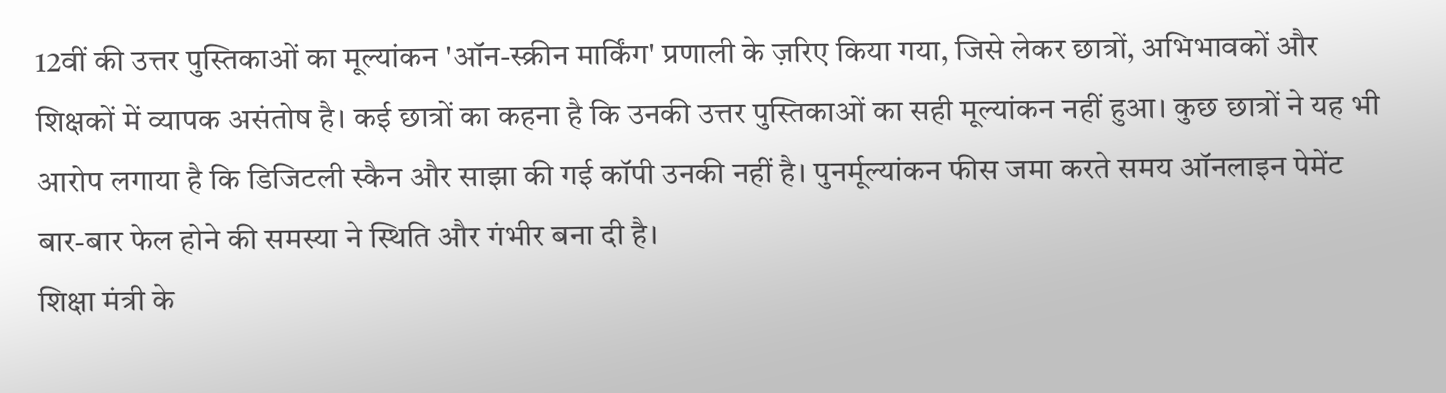12वीं की उत्तर पुस्तिकाओं का मूल्यांकन 'ऑन-स्क्रीन मार्किंग' प्रणाली के ज़रिए किया गया, जिसे लेकर छात्रों, अभिभावकों और शिक्षकों में व्यापक असंतोष है। कई छात्रों का कहना है कि उनकी उत्तर पुस्तिकाओं का सही मूल्यांकन नहीं हुआ। कुछ छात्रों ने यह भी आरोप लगाया है कि डिजिटली स्कैन और साझा की गई कॉपी उनकी नहीं है। पुनर्मूल्यांकन फीस जमा करते समय ऑनलाइन पेमेंट बार-बार फेल होने की समस्या ने स्थिति और गंभीर बना दी है।
शिक्षा मंत्री के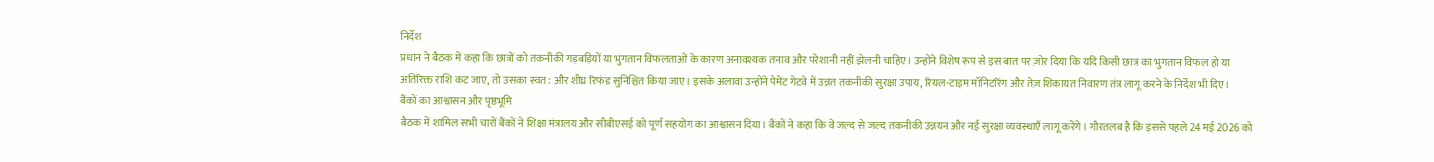निर्देश
प्रधान ने बैठक में कहा कि छात्रों को तकनीकी गड़बड़ियों या भुगतान विफलताओं के कारण अनावश्यक तनाव और परेशानी नहीं झेलनी चाहिए। उन्होंने विशेष रूप से इस बात पर ज़ोर दिया कि यदि किसी छात्र का भुगतान विफल हो या अतिरिक्त राशि कट जाए, तो उसका स्वत: और शीघ्र रिफंड सुनिश्चित किया जाए। इसके अलावा उन्होंने पेमेंट गेटवे में उन्नत तकनीकी सुरक्षा उपाय, रियल-टाइम मॉनिटरिंग और तेज़ शिकायत निवारण तंत्र लागू करने के निर्देश भी दिए।
बैंकों का आश्वासन और पृष्ठभूमि
बैठक में शामिल सभी चारों बैंकों ने शिक्षा मंत्रालय और सीबीएसई को पूर्ण सहयोग का आश्वासन दिया। बैंकों ने कहा कि वे जल्द से जल्द तकनीकी उन्नयन और नई सुरक्षा व्यवस्थाएँ लागू करेंगे। गौरतलब है कि इससे पहले 24 मई 2026 को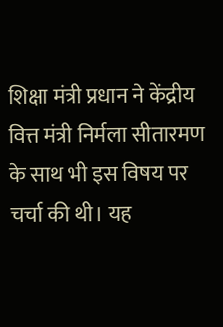शिक्षा मंत्री प्रधान ने केंद्रीय वित्त मंत्री निर्मला सीतारमण के साथ भी इस विषय पर चर्चा की थी। यह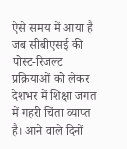ऐसे समय में आया है जब सीबीएसई की पोस्ट-रिजल्ट प्रक्रियाओं को लेकर देशभर में शिक्षा जगत में गहरी चिंता व्याप्त है। आने वाले दिनों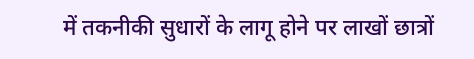में तकनीकी सुधारों के लागू होने पर लाखों छात्रों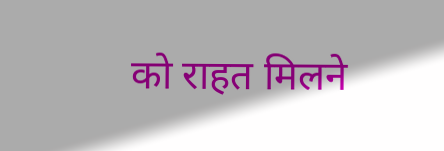को राहत मिलने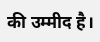की उम्मीद है।